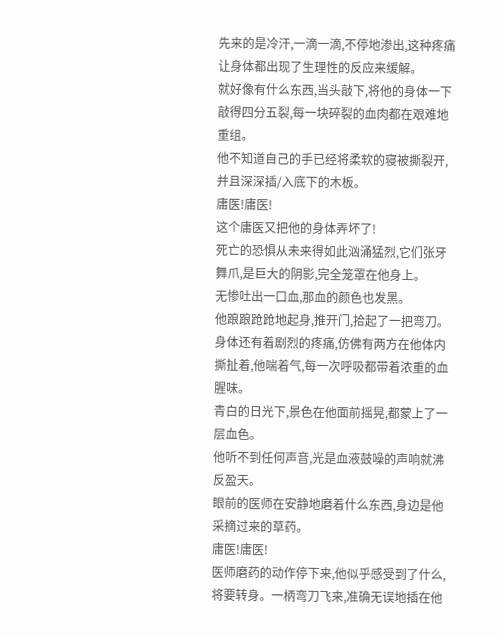先来的是冷汗,一滴一滴,不停地渗出,这种疼痛让身体都出现了生理性的反应来缓解。
就好像有什么东西,当头敲下,将他的身体一下敲得四分五裂,每一块碎裂的血肉都在艰难地重组。
他不知道自己的手已经将柔软的寝被撕裂开,并且深深插/入底下的木板。
庸医!庸医!
这个庸医又把他的身体弄坏了!
死亡的恐惧从未来得如此汹涌猛烈,它们张牙舞爪,是巨大的阴影,完全笼罩在他身上。
无惨吐出一口血,那血的颜色也发黑。
他踉踉跄跄地起身,推开门,拾起了一把弯刀。
身体还有着剧烈的疼痛,仿佛有两方在他体内撕扯着,他喘着气,每一次呼吸都带着浓重的血腥味。
青白的日光下,景色在他面前摇晃,都蒙上了一层血色。
他听不到任何声音,光是血液鼓噪的声响就沸反盈天。
眼前的医师在安静地磨着什么东西,身边是他采摘过来的草药。
庸医!庸医!
医师磨药的动作停下来,他似乎感受到了什么,将要转身。一柄弯刀飞来,准确无误地插在他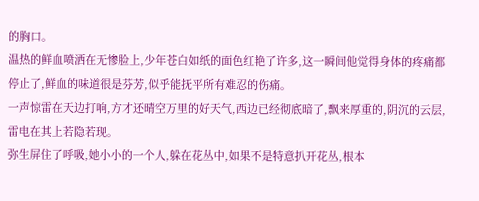的胸口。
温热的鲜血喷洒在无惨脸上,少年苍白如纸的面色红艳了许多,这一瞬间他觉得身体的疼痛都停止了,鲜血的味道很是芬芳,似乎能抚平所有难忍的伤痛。
一声惊雷在天边打响,方才还晴空万里的好天气,西边已经彻底暗了,飘来厚重的,阴沉的云层,雷电在其上若隐若现。
弥生屏住了呼吸,她小小的一个人,躲在花丛中,如果不是特意扒开花丛,根本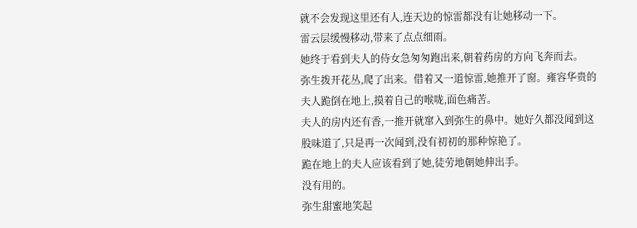就不会发现这里还有人,连天边的惊雷都没有让她移动一下。
雷云层缓慢移动,带来了点点细雨。
她终于看到夫人的侍女急匆匆跑出来,朝着药房的方向飞奔而去。
弥生拨开花丛,爬了出来。借着又一道惊雷,她推开了窗。雍容华贵的夫人跪倒在地上,摸着自己的喉咙,面色痛苦。
夫人的房内还有香,一推开就窜入到弥生的鼻中。她好久都没闻到这股味道了,只是再一次闻到,没有初初的那种惊艳了。
跪在地上的夫人应该看到了她,徒劳地朝她伸出手。
没有用的。
弥生甜蜜地笑起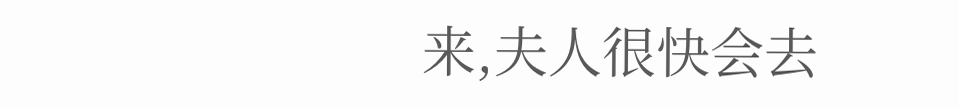来,夫人很快会去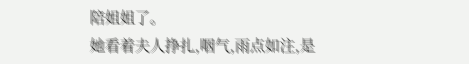陪姐姐了。
她看着夫人挣扎,咽气,雨点如注,是